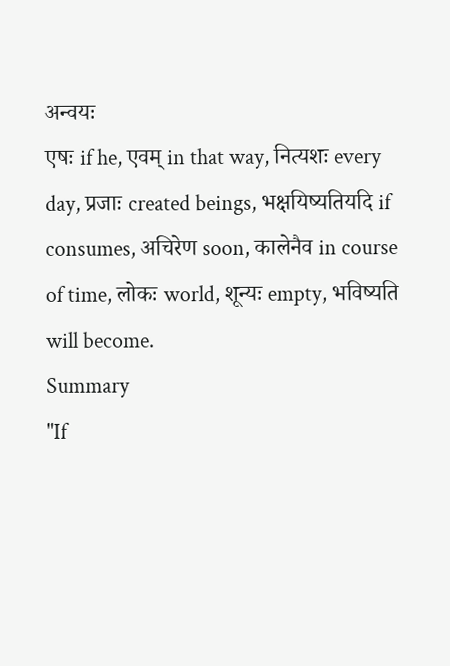अन्वयः
एषः if he, एवम् in that way, नित्यशः every day, प्रजाः created beings, भक्षयिष्यतियदि if consumes, अचिरेण soon, कालेनैव in course of time, लोकः world, शून्यः empty, भविष्यति will become.
Summary
"If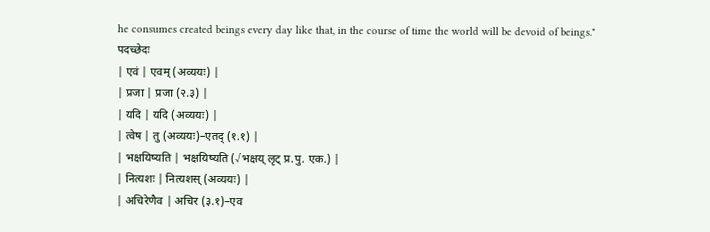he consumes created beings every day like that, in the course of time the world will be devoid of beings."
पदच्छेदः
| एवं | एवम् (अव्ययः) |
| प्रजा | प्रजा (२.३) |
| यदि | यदि (अव्ययः) |
| त्वेष | तु (अव्ययः)–एतद् (१.१) |
| भक्षयिष्यति | भक्षयिष्यति (√भक्षय् लृट् प्र.पु. एक.) |
| नित्यशः | नित्यशस् (अव्ययः) |
| अचिरेणैव | अचिर (३.१)–एव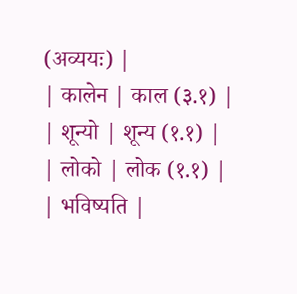(अव्ययः) |
| कालेन | काल (३.१) |
| शून्यो | शून्य (१.१) |
| लोको | लोक (१.१) |
| भविष्यति |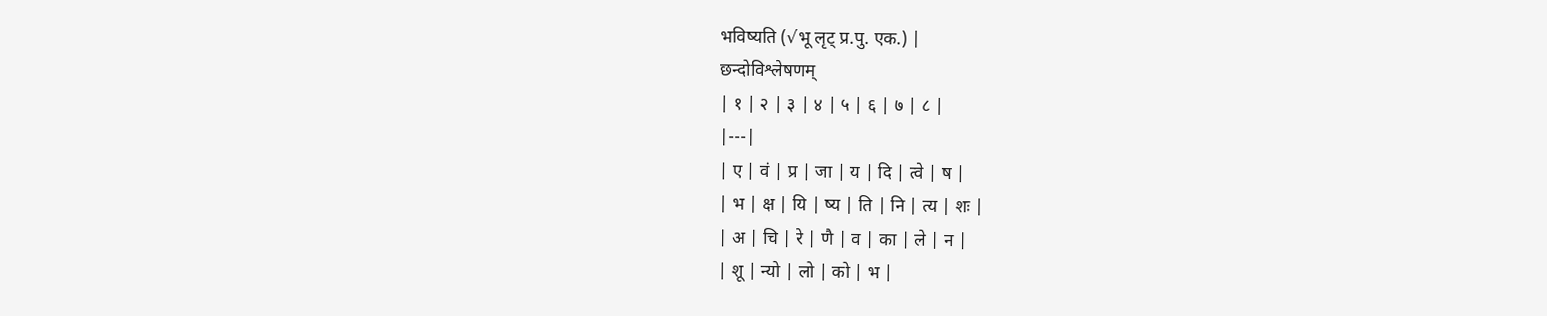भविष्यति (√भू लृट् प्र.पु. एक.) |
छन्दोविश्लेषणम्
| १ | २ | ३ | ४ | ५ | ६ | ७ | ८ |
|---|
| ए | वं | प्र | जा | य | दि | त्वे | ष |
| भ | क्ष | यि | ष्य | ति | नि | त्य | शः |
| अ | चि | रे | णै | व | का | ले | न |
| शू | न्यो | लो | को | भ |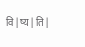वि | ष्य | ति |